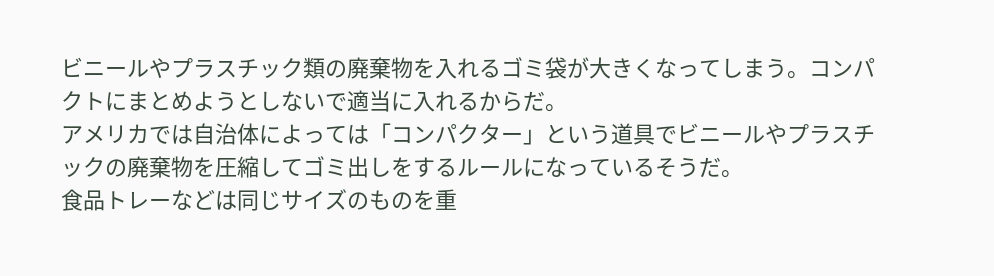ビニールやプラスチック類の廃棄物を入れるゴミ袋が大きくなってしまう。コンパクトにまとめようとしないで適当に入れるからだ。
アメリカでは自治体によっては「コンパクター」という道具でビニールやプラスチックの廃棄物を圧縮してゴミ出しをするルールになっているそうだ。
食品トレーなどは同じサイズのものを重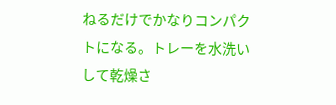ねるだけでかなりコンパクトになる。トレーを水洗いして乾燥さ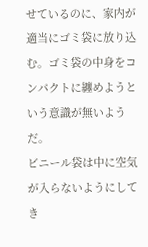せているのに、家内が適当にゴミ袋に放り込む。ゴミ袋の中身をコンパクトに纏めようという意識が無いようだ。
ビニール袋は中に空気が入らないようにしてき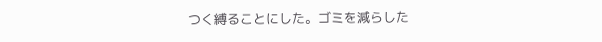つく縛ることにした。ゴミを減らした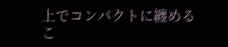上でコンパクトに纏めるこ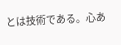とは技術である。心あ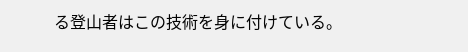る登山者はこの技術を身に付けている。